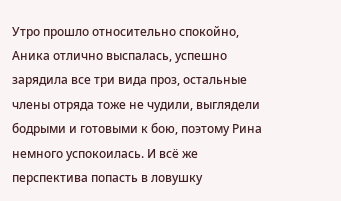Утро прошло относительно спокойно, Аника отлично выспалась, успешно зарядила все три вида проз, остальные члены отряда тоже не чудили, выглядели бодрыми и готовыми к бою, поэтому Рина немного успокоилась. И всё же перспектива попасть в ловушку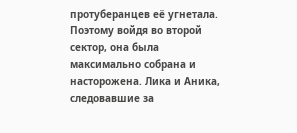протуберанцев её угнетала. Поэтому войдя во второй сектор, она была максимально собрана и насторожена. Лика и Аника, следовавшие за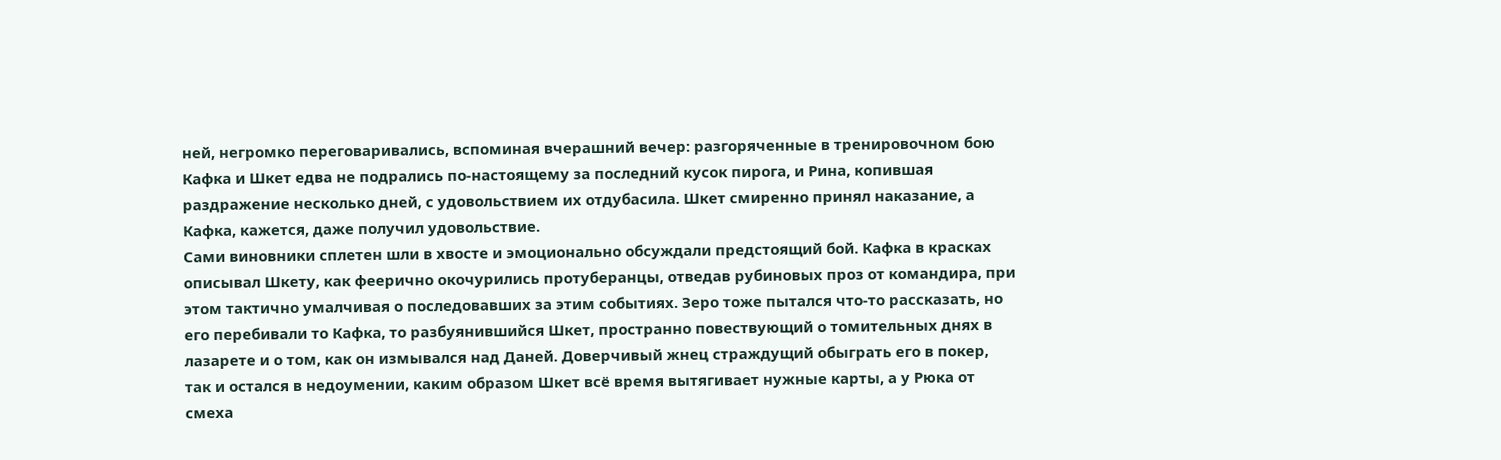ней, негромко переговаривались, вспоминая вчерашний вечер: разгоряченные в тренировочном бою Кафка и Шкет едва не подрались по-настоящему за последний кусок пирога, и Рина, копившая раздражение несколько дней, с удовольствием их отдубасила. Шкет смиренно принял наказание, а Кафка, кажется, даже получил удовольствие.
Сами виновники сплетен шли в хвосте и эмоционально обсуждали предстоящий бой. Кафка в красках описывал Шкету, как феерично окочурились протуберанцы, отведав рубиновых проз от командира, при этом тактично умалчивая о последовавших за этим событиях. Зеро тоже пытался что-то рассказать, но его перебивали то Кафка, то разбуянившийся Шкет, пространно повествующий о томительных днях в лазарете и о том, как он измывался над Даней. Доверчивый жнец страждущий обыграть его в покер, так и остался в недоумении, каким образом Шкет всё время вытягивает нужные карты, а у Рюка от смеха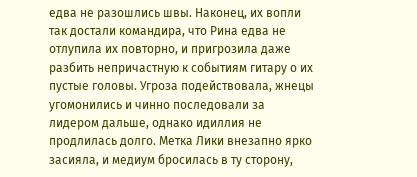едва не разошлись швы. Наконец, их вопли так достали командира, что Рина едва не отлупила их повторно, и пригрозила даже разбить непричастную к событиям гитару о их пустые головы. Угроза подействовала, жнецы угомонились и чинно последовали за лидером дальше, однако идиллия не продлилась долго. Метка Лики внезапно ярко засияла, и медиум бросилась в ту сторону,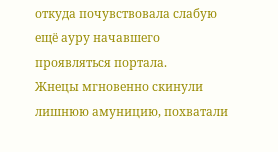откуда почувствовала слабую ещё ауру начавшего проявляться портала.
Жнецы мгновенно скинули лишнюю амуницию, похватали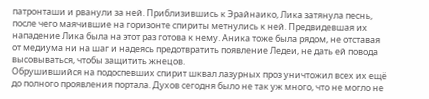патронташи и рванули за ней. Приблизившись к Эрайнаико, Лика затянула песнь, после чего маячившие на горизонте спириты метнулись к ней. Предвидевшая их нападение Лика была на этот раз готова к нему. Аника тоже была рядом, не отставая от медиума ни на шаг и надеясь предотвратить появление Ледеи, не дать ей повода высовываться, чтобы защитить жнецов.
Обрушившийся на подоспевших спирит шквал лазурных проз уничтожил всех их ещё до полного проявления портала. Духов сегодня было не так уж много, что не могло не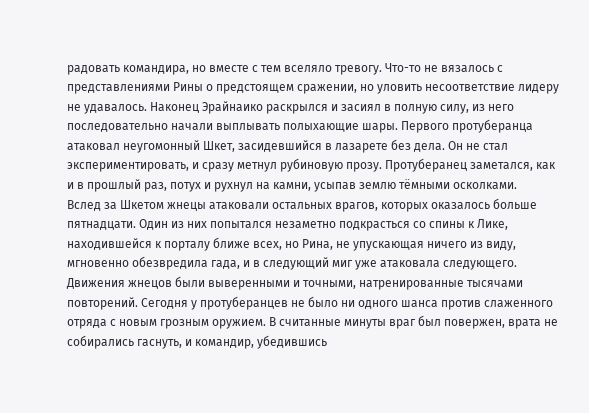радовать командира, но вместе с тем вселяло тревогу. Что-то не вязалось с представлениями Рины о предстоящем сражении, но уловить несоответствие лидеру не удавалось. Наконец Эрайнаико раскрылся и засиял в полную силу, из него последовательно начали выплывать полыхающие шары. Первого протуберанца атаковал неугомонный Шкет, засидевшийся в лазарете без дела. Он не стал экспериментировать, и сразу метнул рубиновую прозу. Протуберанец заметался, как и в прошлый раз, потух и рухнул на камни, усыпав землю тёмными осколками.
Вслед за Шкетом жнецы атаковали остальных врагов, которых оказалось больше пятнадцати. Один из них попытался незаметно подкрасться со спины к Лике, находившейся к порталу ближе всех, но Рина, не упускающая ничего из виду, мгновенно обезвредила гада, и в следующий миг уже атаковала следующего. Движения жнецов были выверенными и точными, натренированные тысячами повторений. Сегодня у протуберанцев не было ни одного шанса против слаженного отряда с новым грозным оружием. В считанные минуты враг был повержен, врата не собирались гаснуть, и командир, убедившись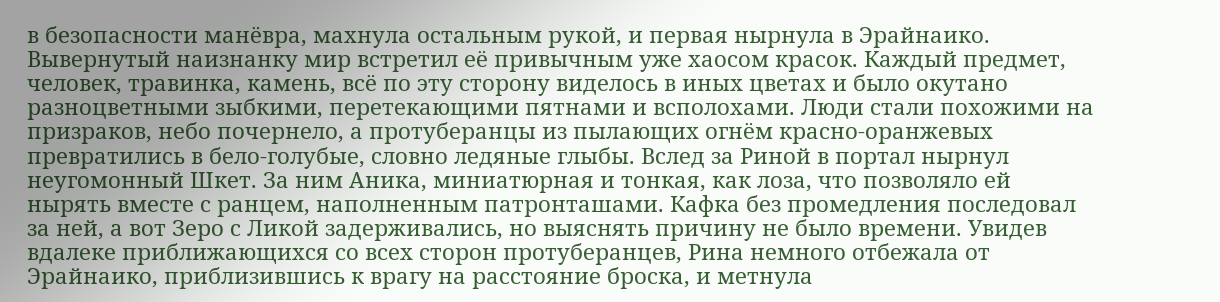в безопасности манёвра, махнула остальным рукой, и первая нырнула в Эрайнаико.
Вывернутый наизнанку мир встретил её привычным уже хаосом красок. Каждый предмет, человек, травинка, камень, всё по эту сторону виделось в иных цветах и было окутано разноцветными зыбкими, перетекающими пятнами и всполохами. Люди стали похожими на призраков, небо почернело, а протуберанцы из пылающих огнём красно-оранжевых превратились в бело-голубые, словно ледяные глыбы. Вслед за Риной в портал нырнул неугомонный Шкет. За ним Аника, миниатюрная и тонкая, как лоза, что позволяло ей нырять вместе с ранцем, наполненным патронташами. Кафка без промедления последовал за ней, а вот Зеро с Ликой задерживались, но выяснять причину не было времени. Увидев вдалеке приближающихся со всех сторон протуберанцев, Рина немного отбежала от Эрайнаико, приблизившись к врагу на расстояние броска, и метнула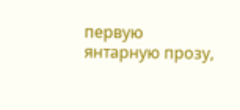первую янтарную прозу,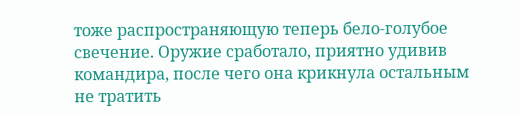тоже распространяющую теперь бело-голубое свечение. Оружие сработало, приятно удивив командира, после чего она крикнула остальным не тратить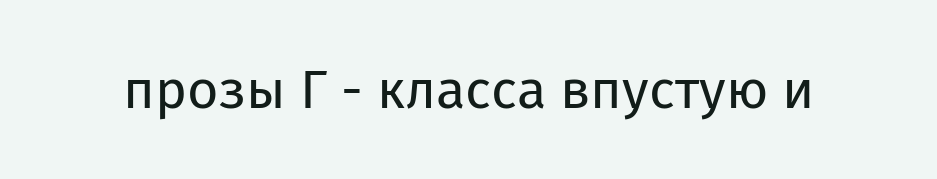прозы Г - класса впустую и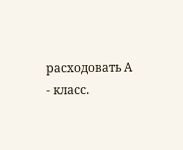расходовать А - класс.